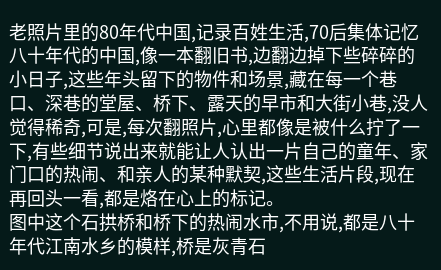老照片里的80年代中国,记录百姓生活,70后集体记忆
八十年代的中国,像一本翻旧书,边翻边掉下些碎碎的小日子,这些年头留下的物件和场景,藏在每一个巷口、深巷的堂屋、桥下、露天的早市和大街小巷,没人觉得稀奇,可是,每次翻照片,心里都像是被什么拧了一下,有些细节说出来就能让人认出一片自己的童年、家门口的热闹、和亲人的某种默契,这些生活片段,现在再回头一看,都是烙在心上的标记。
图中这个石拱桥和桥下的热闹水市,不用说,都是八十年代江南水乡的模样,桥是灰青石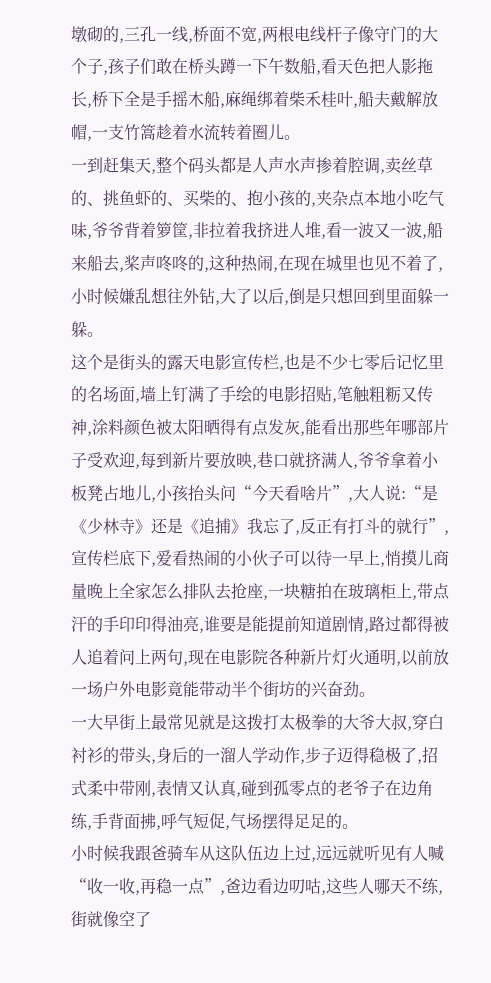墩砌的,三孔一线,桥面不宽,两根电线杆子像守门的大个子,孩子们敢在桥头蹲一下午数船,看天色把人影拖长,桥下全是手摇木船,麻绳绑着柴禾桂叶,船夫戴解放帽,一支竹篙趁着水流转着圈儿。
一到赶集天,整个码头都是人声水声掺着腔调,卖丝草的、挑鱼虾的、买柴的、抱小孩的,夹杂点本地小吃气味,爷爷背着箩筐,非拉着我挤进人堆,看一波又一波,船来船去,桨声咚咚的,这种热闹,在现在城里也见不着了,小时候嫌乱想往外钻,大了以后,倒是只想回到里面躲一躲。
这个是街头的露天电影宣传栏,也是不少七零后记忆里的名场面,墙上钉满了手绘的电影招贴,笔触粗粝又传神,涂料颜色被太阳晒得有点发灰,能看出那些年哪部片子受欢迎,每到新片要放映,巷口就挤满人,爷爷拿着小板凳占地儿,小孩抬头问“今天看啥片”,大人说:“是《少林寺》还是《追捕》我忘了,反正有打斗的就行”,
宣传栏底下,爱看热闹的小伙子可以待一早上,悄摸儿商量晚上全家怎么排队去抢座,一块糖拍在玻璃柜上,带点汗的手印印得油亮,谁要是能提前知道剧情,路过都得被人追着问上两句,现在电影院各种新片灯火通明,以前放一场户外电影竟能带动半个街坊的兴奋劲。
一大早街上最常见就是这拨打太极拳的大爷大叔,穿白衬衫的带头,身后的一溜人学动作,步子迈得稳极了,招式柔中带刚,表情又认真,碰到孤零点的老爷子在边角练,手背面拂,呼气短促,气场摆得足足的。
小时候我跟爸骑车从这队伍边上过,远远就听见有人喊“收一收,再稳一点”,爸边看边叨咕,这些人哪天不练,街就像空了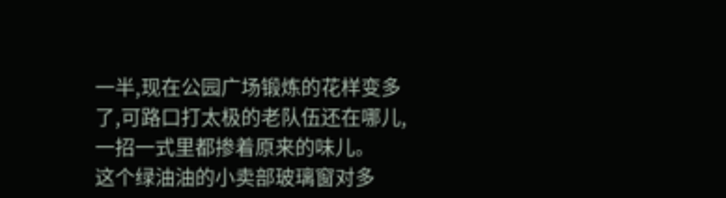一半,现在公园广场锻炼的花样变多了,可路口打太极的老队伍还在哪儿,一招一式里都掺着原来的味儿。
这个绿油油的小卖部玻璃窗对多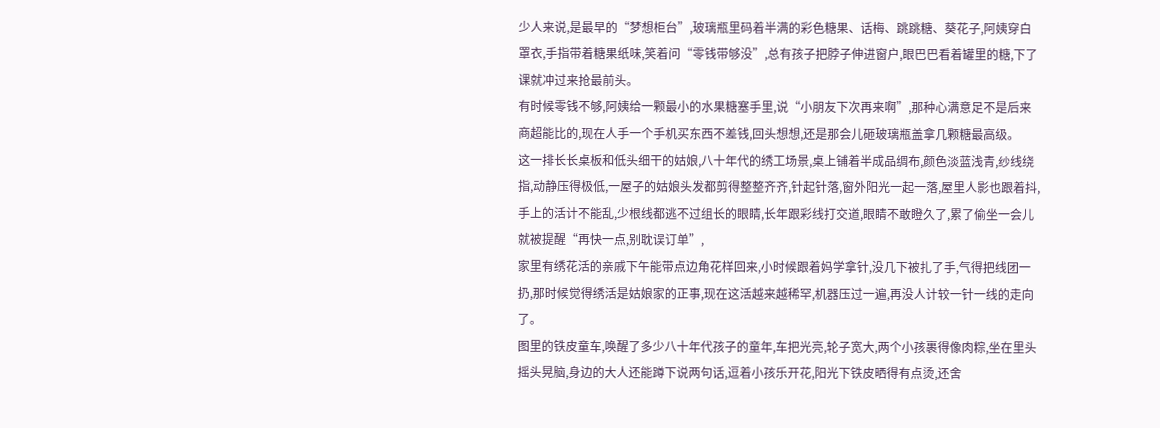少人来说,是最早的“梦想柜台”,玻璃瓶里码着半满的彩色糖果、话梅、跳跳糖、葵花子,阿姨穿白罩衣,手指带着糖果纸味,笑着问“零钱带够没”,总有孩子把脖子伸进窗户,眼巴巴看着罐里的糖,下了课就冲过来抢最前头。
有时候零钱不够,阿姨给一颗最小的水果糖塞手里,说“小朋友下次再来啊”,那种心满意足不是后来商超能比的,现在人手一个手机买东西不差钱,回头想想,还是那会儿砸玻璃瓶盖拿几颗糖最高级。
这一排长长桌板和低头细干的姑娘,八十年代的绣工场景,桌上铺着半成品绸布,颜色淡蓝浅青,纱线绕指,动静压得极低,一屋子的姑娘头发都剪得整整齐齐,针起针落,窗外阳光一起一落,屋里人影也跟着抖,手上的活计不能乱,少根线都逃不过组长的眼睛,长年跟彩线打交道,眼睛不敢瞪久了,累了偷坐一会儿就被提醒“再快一点,别耽误订单”,
家里有绣花活的亲戚下午能带点边角花样回来,小时候跟着妈学拿针,没几下被扎了手,气得把线团一扔,那时候觉得绣活是姑娘家的正事,现在这活越来越稀罕,机器压过一遍,再没人计较一针一线的走向了。
图里的铁皮童车,唤醒了多少八十年代孩子的童年,车把光亮,轮子宽大,两个小孩裹得像肉粽,坐在里头摇头晃脑,身边的大人还能蹲下说两句话,逗着小孩乐开花,阳光下铁皮晒得有点烫,还舍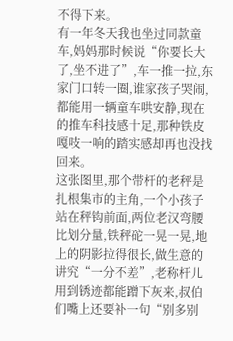不得下来。
有一年冬天我也坐过同款童车,妈妈那时候说“你要长大了,坐不进了”,车一推一拉,东家门口转一圈,谁家孩子哭闹,都能用一辆童车哄安静,现在的推车科技感十足,那种铁皮嘎吱一响的踏实感却再也没找回来。
这张图里,那个带杆的老秤是扎根集市的主角,一个小孩子站在秤钩前面,两位老汉弯腰比划分量,铁秤砣一晃一晃,地上的阴影拉得很长,做生意的讲究“一分不差”,老称杆儿用到锈迹都能蹭下灰来,叔伯们嘴上还要补一句“别多别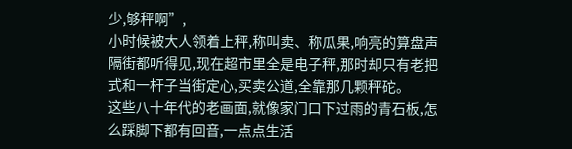少,够秤啊”,
小时候被大人领着上秤,称叫卖、称瓜果,响亮的算盘声隔街都听得见,现在超市里全是电子秤,那时却只有老把式和一杆子当街定心,买卖公道,全靠那几颗秤砣。
这些八十年代的老画面,就像家门口下过雨的青石板,怎么踩脚下都有回音,一点点生活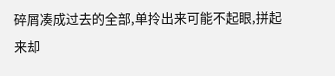碎屑凑成过去的全部,单拎出来可能不起眼,拼起来却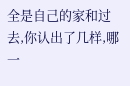全是自己的家和过去,你认出了几样,哪一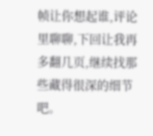帧让你想起谁,评论里聊聊,下回让我再多翻几页,继续找那些藏得很深的细节吧。